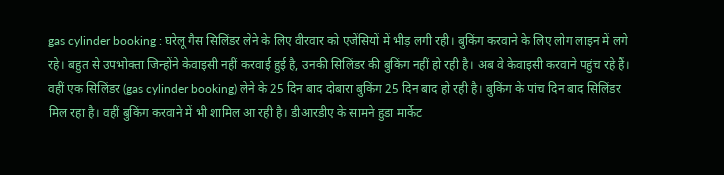gas cylinder booking : घरेलू गैस सिलिंडर लेने के लिए वीरवार को एजेंसियों में भीड़ लगी रही। बुकिंग करवाने के लिए लोग लाइन में लगे रहे। बहुत से उपभोक्ता जिन्होंने केवाइसी नहीं करवाई हुई है, उनकी सिलिंडर की बुकिंग नहीं हो रही है। अब वे केवाइसी करवाने पहुंच रहे हैं।
वहीं एक सिलिंडर (gas cylinder booking) लेने के 25 दिन बाद दोबारा बुकिंग 25 दिन बाद हो रही है। बुकिंग के पांच दिन बाद सिलिंडर मिल रहा है। वहीं बुकिंग करवाने में भी शामिल आ रही है। डीआरडीए के सामने हुडा मार्केट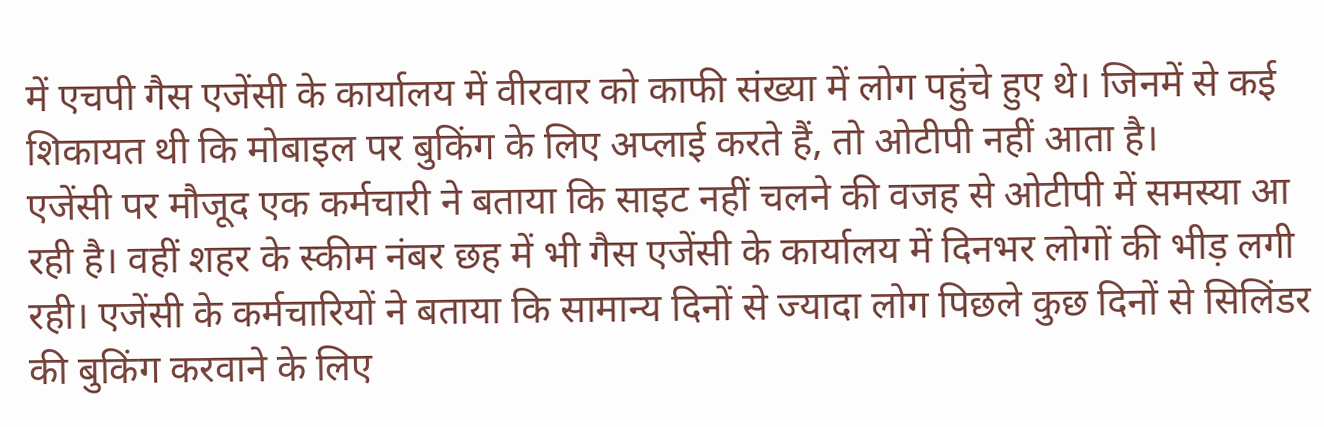में एचपी गैस एजेंसी के कार्यालय में वीरवार को काफी संख्या में लोग पहुंचे हुए थे। जिनमें से कई शिकायत थी कि मोबाइल पर बुकिंग के लिए अप्लाई करते हैं, तो ओटीपी नहीं आता है।
एजेंसी पर मौजूद एक कर्मचारी ने बताया कि साइट नहीं चलने की वजह से ओटीपी में समस्या आ रही है। वहीं शहर के स्कीम नंबर छह में भी गैस एजेंसी के कार्यालय में दिनभर लोगों की भीड़ लगी रही। एजेंसी के कर्मचारियों ने बताया कि सामान्य दिनों से ज्यादा लोग पिछले कुछ दिनों से सिलिंडर की बुकिंग करवाने के लिए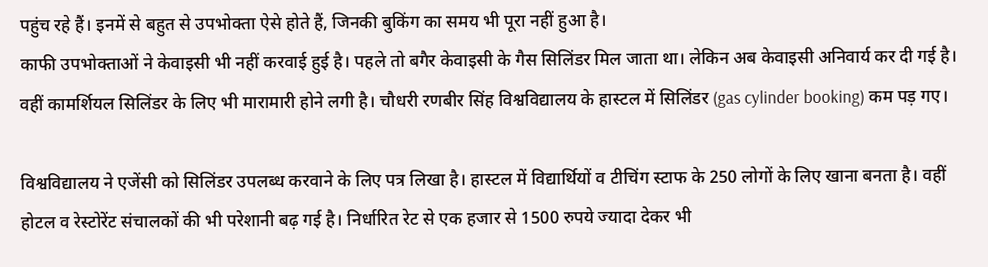पहुंच रहे हैं। इनमें से बहुत से उपभोक्ता ऐसे होते हैं, जिनकी बुकिंग का समय भी पूरा नहीं हुआ है।
काफी उपभोक्ताओं ने केवाइसी भी नहीं करवाई हुई है। पहले तो बगैर केवाइसी के गैस सिलिंडर मिल जाता था। लेकिन अब केवाइसी अनिवार्य कर दी गई है। वहीं कामर्शियल सिलिंडर के लिए भी मारामारी होने लगी है। चौधरी रणबीर सिंह विश्वविद्यालय के हास्टल में सिलिंडर (gas cylinder booking) कम पड़ गए।

विश्वविद्यालय ने एजेंसी को सिलिंडर उपलब्ध करवाने के लिए पत्र लिखा है। हास्टल में विद्यार्थियों व टीचिंग स्टाफ के 250 लोगों के लिए खाना बनता है। वहीं होटल व रेस्टोरेंट संचालकों की भी परेशानी बढ़ गई है। निर्धारित रेट से एक हजार से 1500 रुपये ज्यादा देकर भी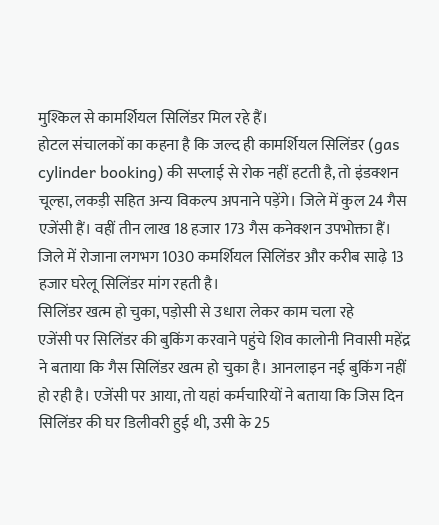मुश्किल से कामर्शियल सिलिंडर मिल रहे हैं।
होटल संचालकों का कहना है कि जल्द ही कामर्शियल सिलिंडर (gas cylinder booking) की सप्लाई से रोक नहीं हटती है, तो इंडक्शन चूल्हा, लकड़ी सहित अन्य विकल्प अपनाने पड़ेंगे। जिले में कुल 24 गैस एजेंसी हैं। वहीं तीन लाख 18 हजार 173 गैस कनेक्शन उपभोक्ता हैं। जिले में रोजाना लगभग 1030 कमर्शियल सिलिंडर और करीब साढ़े 13 हजार घरेलू सिलिंडर मांग रहती है।
सिलिंडर खत्म हो चुका, पड़ोसी से उधारा लेकर काम चला रहे
एजेंसी पर सिलिंडर की बुकिंग करवाने पहुंचे शिव कालोनी निवासी महेंद्र ने बताया कि गैस सिलिंडर खत्म हो चुका है। आनलाइन नई बुकिंग नहीं हो रही है। एजेंसी पर आया, तो यहां कर्मचारियों ने बताया कि जिस दिन सिलिंडर की घर डिलीवरी हुई थी, उसी के 25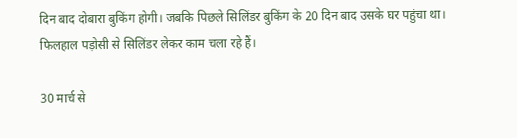दिन बाद दोबारा बुकिंग होगी। जबकि पिछले सिलिंडर बुकिंग के 20 दिन बाद उसके घर पहुंचा था। फिलहाल पड़ोसी से सिलिंडर लेकर काम चला रहे हैं।

30 मार्च से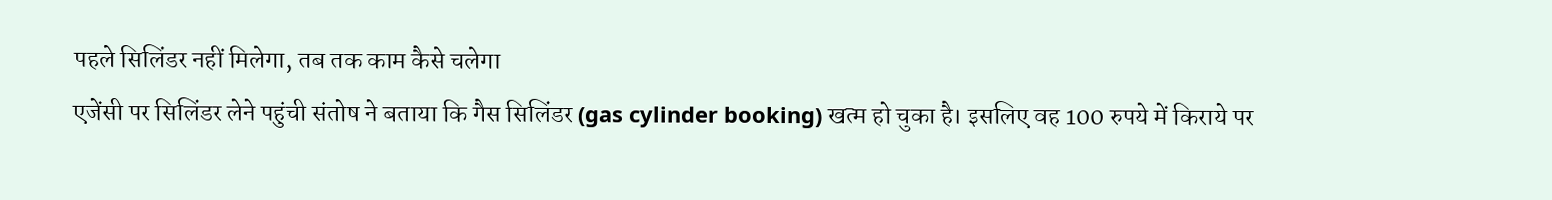पहले सिलिंडर नहीं मिलेगा, तब तक काम कैसे चलेगा
एजेंसी पर सिलिंडर लेने पहुंची संतोष ने बताया कि गैस सिलिंडर (gas cylinder booking) खत्म हो चुका है। इसलिए वह 100 रुपये में किराये पर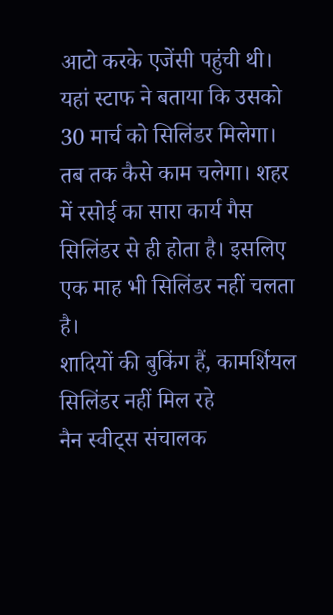आटो करके एजेंसी पहुंची थी। यहां स्टाफ ने बताया कि उसको 30 मार्च को सिलिंडर मिलेगा। तब तक कैसे काम चलेगा। शहर में रसोई का सारा कार्य गैस सिलिंडर से ही होता है। इसलिए एक माह भी सिलिंडर नहीं चलता है।
शादियों की बुकिंग हैं, कामर्शियल सिलिंडर नहीं मिल रहे
नैन स्वीट्स संचालक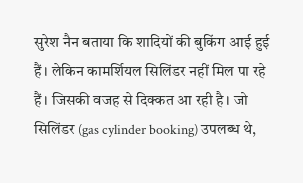सुरेश नैन बताया कि शादियों की बुकिंग आई हुई हैं। लेकिन कामर्शियल सिलिंडर नहीं मिल पा रहे हैं। जिसकी वजह से दिक्कत आ रही है। जो सिलिंडर (gas cylinder booking) उपलब्ध थे,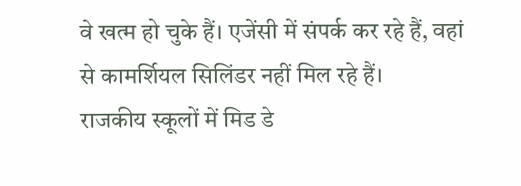वे खत्म हो चुके हैं। एजेंसी में संपर्क कर रहे हैं, वहां से कामर्शियल सिलिंडर नहीं मिल रहे हैं।
राजकीय स्कूलों में मिड डे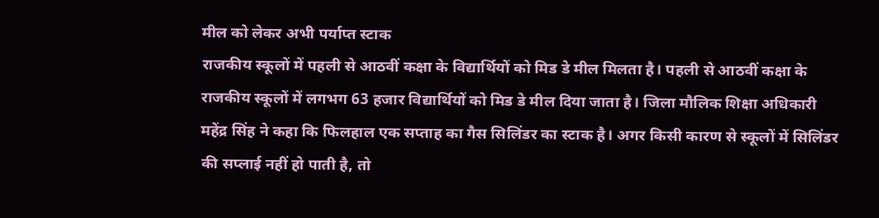मील को लेकर अभी पर्याप्त स्टाक
राजकीय स्कूलों में पहली से आठवीं कक्षा के विद्यार्थियों को मिड डे मील मिलता है। पहली से आठवीं कक्षा के राजकीय स्कूलों में लगभग 63 हजार विद्यार्थियों को मिड डे मील दिया जाता है। जिला मौलिक शिक्षा अधिकारी महेंद्र सिंह ने कहा कि फिलहाल एक सप्ताह का गैस सिलिंडर का स्टाक है। अगर किसी कारण से स्कूलों में सिलिंडर की सप्लाई नहीं हो पाती है, तो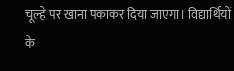चूल्हे पर खाना पकाकर दिया जाएगा। विद्यार्थियों के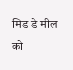मिड डे मील को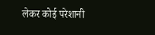लेकर कोई परेशानी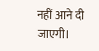नहीं आने दी जाएगी।